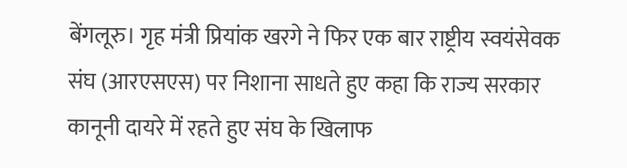बेंगलूरु। गृह मंत्री प्रियांक खरगे ने फिर एक बार राष्ट्रीय स्वयंसेवक संघ (आरएसएस) पर निशाना साधते हुए कहा कि राज्य सरकार कानूनी दायरे में रहते हुए संघ के खिलाफ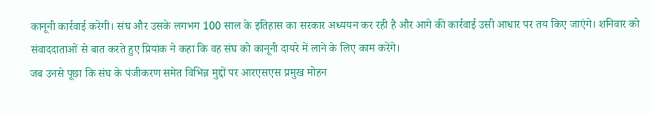कानूनी कार्रवाई करेगी। संघ और उसके लगभग 100 साल के इतिहास का सरकार अध्ययन कर रही है और आगे की कार्रवाई उसी आधार पर तय किए जाएंगे। शनिवार को संवाददाताओं से बात करते हुए प्रियांक ने कहा कि वह संघ को कानूनी दायरे में लाने के लिए काम करेंगे।
जब उनसे पूछा कि संघ के पंजीकरण समेत विभिन्न मुद्दों पर आरएसएस प्रमुख मोहन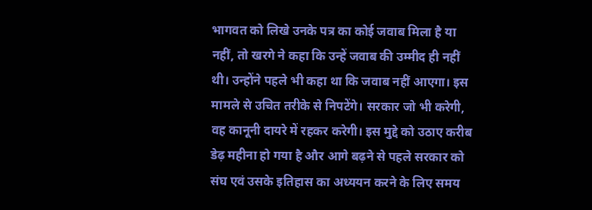भागवत को लिखे उनके पत्र का कोई जवाब मिला है या नहीं, तो खरगे ने कहा कि उन्हें जवाब की उम्मीद ही नहीं थी। उन्होंने पहले भी कहा था कि जवाब नहीं आएगा। इस मामले से उचित तरीके से निपटेंगे। सरकार जो भी करेगी, वह कानूनी दायरे में रहकर करेगी। इस मुद्दे को उठाए करीब डेढ़ महीना हो गया है और आगे बढ़ने से पहले सरकार को संघ एवं उसके इतिहास का अध्ययन करने के लिए समय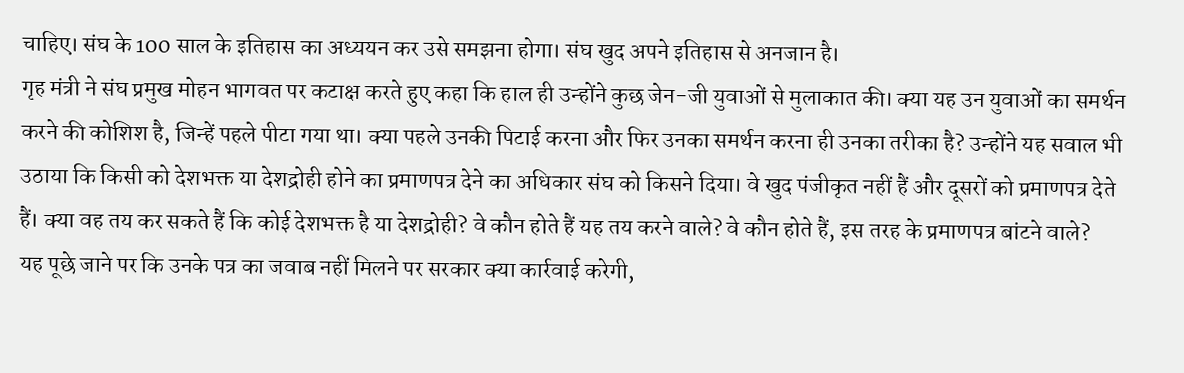चाहिए। संघ के 100 साल के इतिहास का अध्ययन कर उसे समझना होगा। संघ खुद अपने इतिहास से अनजान है।
गृह मंत्री ने संघ प्रमुख मोहन भागवत पर कटाक्ष करते हुए कहा कि हाल ही उन्होंने कुछ जेन-जी युवाओं से मुलाकात की। क्या यह उन युवाओं का समर्थन करने की कोशिश है, जिन्हें पहले पीटा गया था। क्या पहले उनकी पिटाई करना और फिर उनका समर्थन करना ही उनका तरीका है? उन्होंने यह सवाल भी उठाया कि किसी को देशभक्त या देशद्रोही होने का प्रमाणपत्र देने का अधिकार संघ को किसने दिया। वे खुद पंजीकृत नहीं हैं और दूसरों को प्रमाणपत्र देते हैं। क्या वह तय कर सकते हैं कि कोई देशभक्त है या देशद्रोही? वे कौन होते हैं यह तय करने वाले? वे कौन होते हैं, इस तरह के प्रमाणपत्र बांटने वाले?
यह पूछे जाने पर कि उनके पत्र का जवाब नहीं मिलने पर सरकार क्या कार्रवाई करेगी,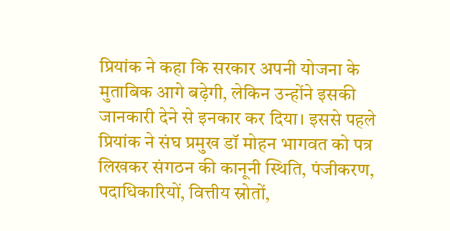प्रियांक ने कहा कि सरकार अपनी योजना के मुताबिक आगे बढ़ेगी, लेकिन उन्होंने इसकी जानकारी देने से इनकार कर दिया। इससे पहले प्रियांक ने संघ प्रमुख डॉ मोहन भागवत को पत्र लिखकर संगठन की कानूनी स्थिति, पंजीकरण, पदाधिकारियों, वित्तीय स्रोतों,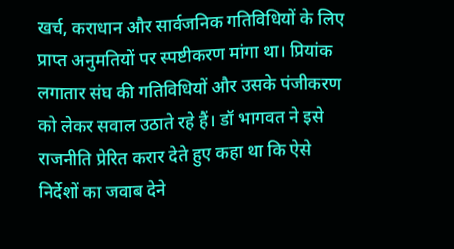खर्च, कराधान और सार्वजनिक गतिविधियों के लिए प्राप्त अनुमतियों पर स्पष्टीकरण मांगा था। प्रियांक लगातार संघ की गतिविधियों और उसके पंजीकरण को लेकर सवाल उठाते रहे हैं। डॉ भागवत ने इसे राजनीति प्रेरित करार देते हुए कहा था कि ऐसे निर्देशों का जवाब देने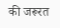की जरूरत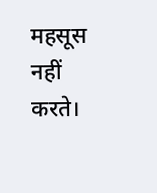महसूस नहीं करते।